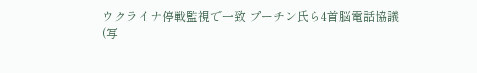ウクライナ停戦監視で一致 プーチン氏ら4首脳電話協議
(写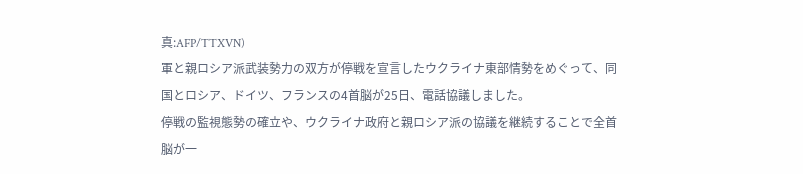真:AFP/TTXVN)
軍と親ロシア派武装勢力の双方が停戦を宣言したウクライナ東部情勢をめぐって、同国とロシア、ドイツ、フランスの4首脳が25日、電話協議しました。
停戦の監視態勢の確立や、ウクライナ政府と親ロシア派の協議を継続することで全首脳が一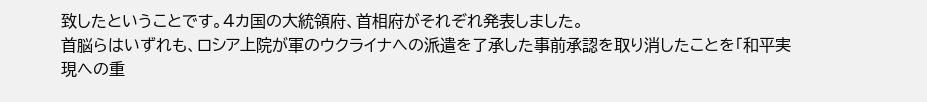致したということです。4カ国の大統領府、首相府がそれぞれ発表しました。
首脳らはいずれも、ロシア上院が軍のウクライナへの派遣を了承した事前承認を取り消したことを「和平実現への重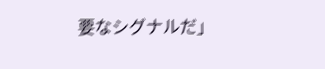要なシグナルだ」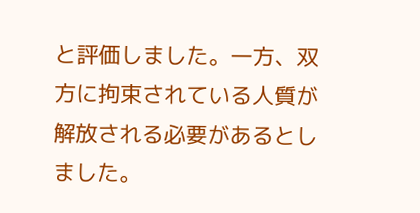と評価しました。一方、双方に拘束されている人質が解放される必要があるとしました。